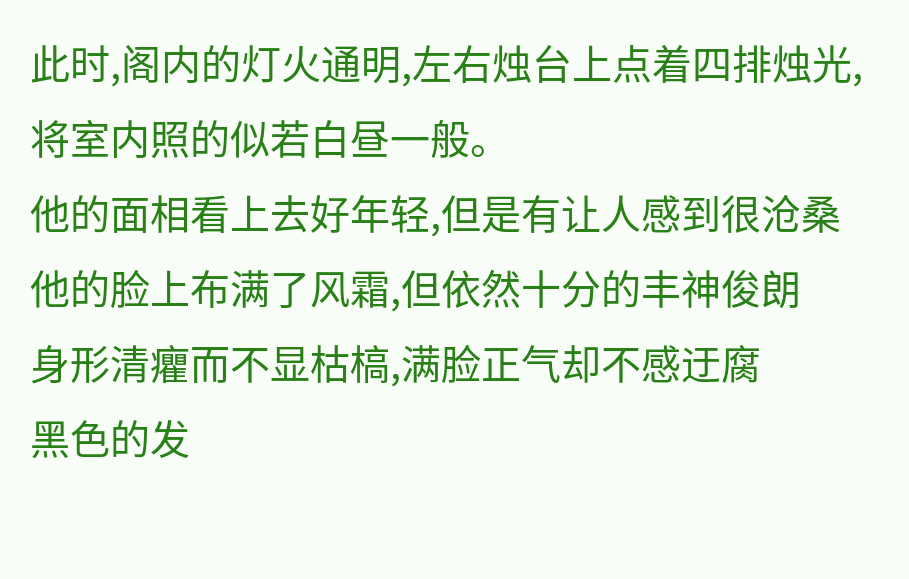此时,阁内的灯火通明,左右烛台上点着四排烛光,将室内照的似若白昼一般。
他的面相看上去好年轻,但是有让人感到很沧桑
他的脸上布满了风霜,但依然十分的丰神俊朗
身形清癯而不显枯槁,满脸正气却不感迂腐
黑色的发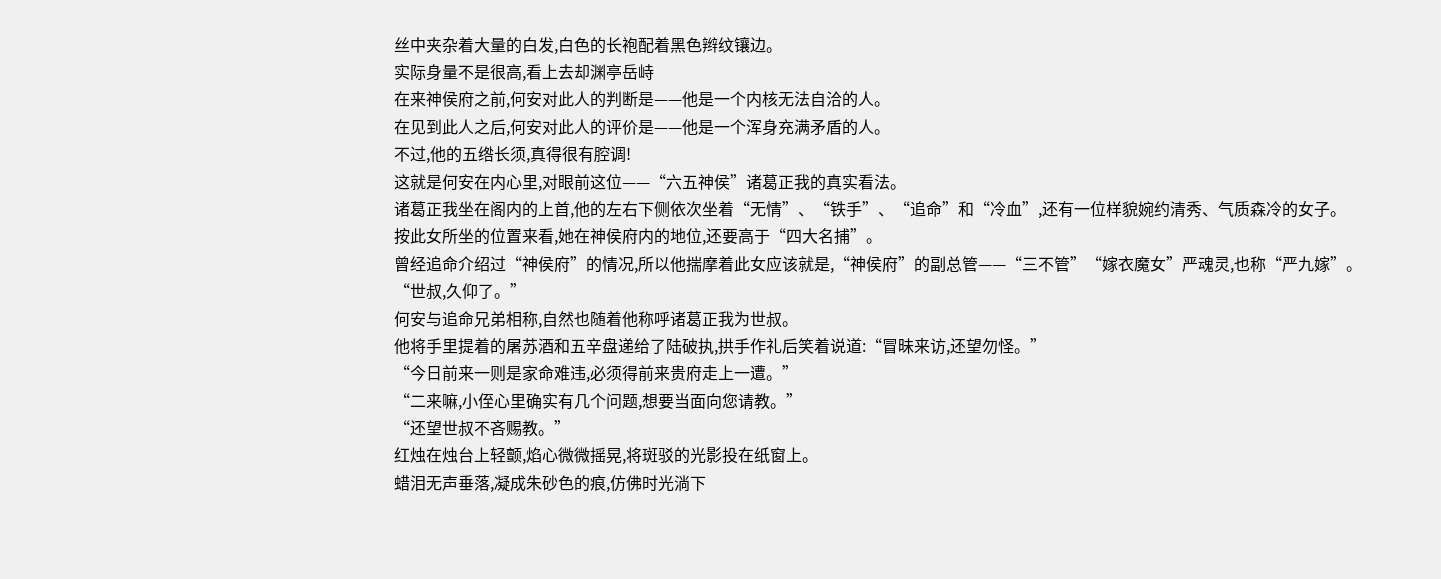丝中夹杂着大量的白发,白色的长袍配着黑色辫纹镶边。
实际身量不是很高,看上去却渊亭岳峙
在来神侯府之前,何安对此人的判断是——他是一个内核无法自洽的人。
在见到此人之后,何安对此人的评价是——他是一个浑身充满矛盾的人。
不过,他的五绺长须,真得很有腔调!
这就是何安在内心里,对眼前这位——“六五神侯”诸葛正我的真实看法。
诸葛正我坐在阁内的上首,他的左右下侧依次坐着“无情”、“铁手”、“追命”和“冷血”,还有一位样貌婉约清秀、气质森冷的女子。
按此女所坐的位置来看,她在神侯府内的地位,还要高于“四大名捕”。
曾经追命介绍过“神侯府”的情况,所以他揣摩着此女应该就是,“神侯府”的副总管——“三不管”“嫁衣魔女”严魂灵,也称“严九嫁”。
“世叔,久仰了。”
何安与追命兄弟相称,自然也随着他称呼诸葛正我为世叔。
他将手里提着的屠苏酒和五辛盘递给了陆破执,拱手作礼后笑着说道:“冒昧来访,还望勿怪。”
“今日前来一则是家命难违,必须得前来贵府走上一遭。”
“二来嘛,小侄心里确实有几个问题,想要当面向您请教。”
“还望世叔不吝赐教。”
红烛在烛台上轻颤,焰心微微摇晃,将斑驳的光影投在纸窗上。
蜡泪无声垂落,凝成朱砂色的痕,仿佛时光淌下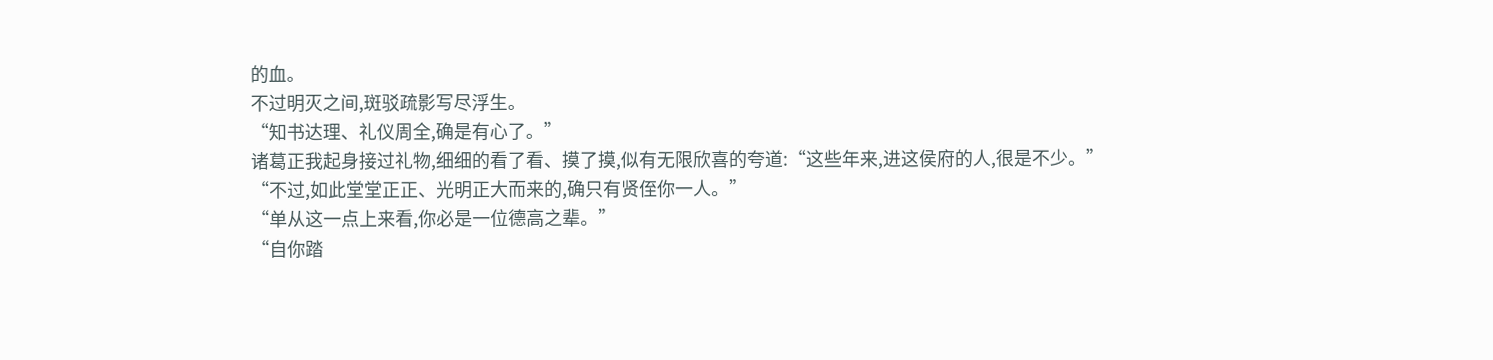的血。
不过明灭之间,斑驳疏影写尽浮生。
“知书达理、礼仪周全,确是有心了。”
诸葛正我起身接过礼物,细细的看了看、摸了摸,似有无限欣喜的夸道:“这些年来,进这侯府的人,很是不少。”
“不过,如此堂堂正正、光明正大而来的,确只有贤侄你一人。”
“单从这一点上来看,你必是一位德高之辈。”
“自你踏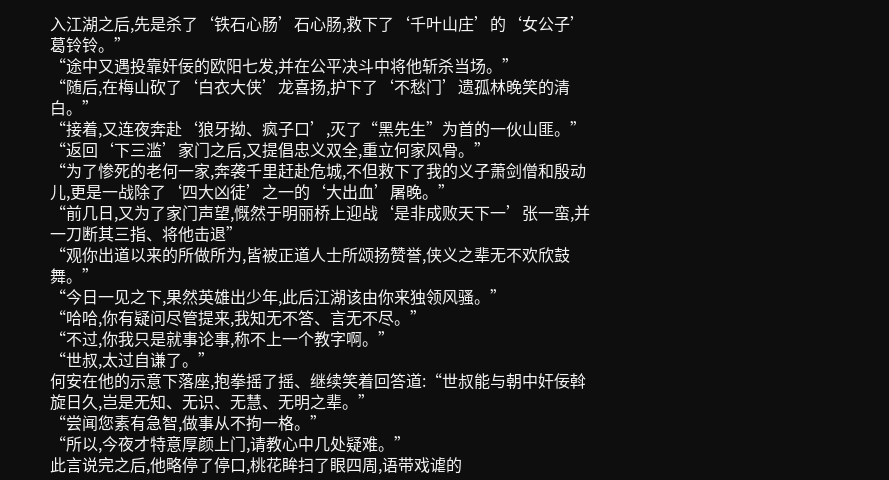入江湖之后,先是杀了‘铁石心肠’石心肠,救下了‘千叶山庄’的‘女公子’葛铃铃。”
“途中又遇投靠奸佞的欧阳七发,并在公平决斗中将他斩杀当场。”
“随后,在梅山砍了‘白衣大侠’龙喜扬,护下了‘不愁门’遗孤林晚笑的清白。”
“接着,又连夜奔赴‘狼牙拗、疯子口’,灭了“黑先生”为首的一伙山匪。”
“返回‘下三滥’家门之后,又提倡忠义双全,重立何家风骨。”
“为了惨死的老何一家,奔袭千里赶赴危城,不但救下了我的义子萧剑僧和殷动儿,更是一战除了‘四大凶徒’之一的‘大出血’屠晚。”
“前几日,又为了家门声望,慨然于明丽桥上迎战‘是非成败天下一’张一蛮,并一刀断其三指、将他击退”
“观你出道以来的所做所为,皆被正道人士所颂扬赞誉,侠义之辈无不欢欣鼓舞。”
“今日一见之下,果然英雄出少年,此后江湖该由你来独领风骚。”
“哈哈,你有疑问尽管提来,我知无不答、言无不尽。”
“不过,你我只是就事论事,称不上一个教字啊。”
“世叔,太过自谦了。”
何安在他的示意下落座,抱拳摇了摇、继续笑着回答道:“世叔能与朝中奸佞斡旋日久,岂是无知、无识、无慧、无明之辈。”
“尝闻您素有急智,做事从不拘一格。”
“所以,今夜才特意厚颜上门,请教心中几处疑难。”
此言说完之后,他略停了停口,桃花眸扫了眼四周,语带戏谑的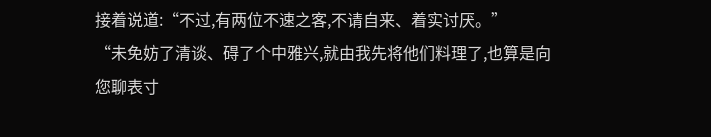接着说道:“不过,有两位不速之客,不请自来、着实讨厌。”
“未免妨了清谈、碍了个中雅兴,就由我先将他们料理了,也算是向您聊表寸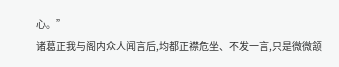心。”
诸葛正我与阁内众人闻言后,均都正襟危坐、不发一言,只是微微颔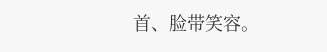首、脸带笑容。